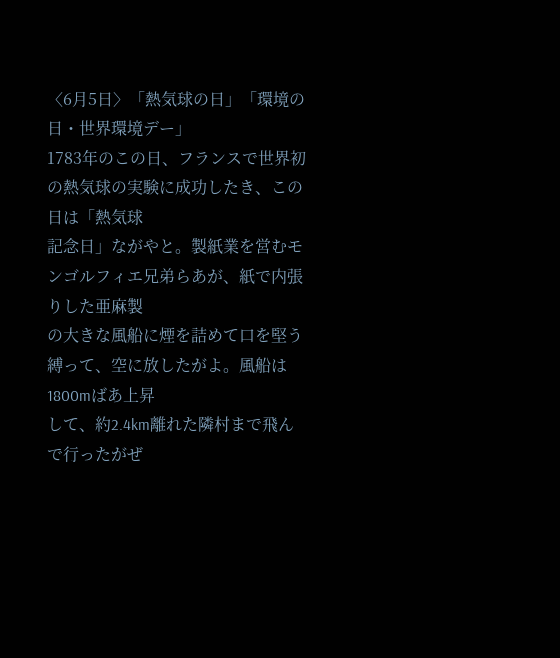〈6月5日〉「熱気球の日」「環境の日・世界環境デー」
1783年のこの日、フランスで世界初の熱気球の実験に成功したき、この日は「熱気球
記念日」ながやと。製紙業を営むモンゴルフィエ兄弟らあが、紙で内張りした亜麻製
の大きな風船に煙を詰めて口を堅う縛って、空に放したがよ。風船は1800mばあ上昇
して、約2.4km離れた隣村まで飛んで行ったがぜ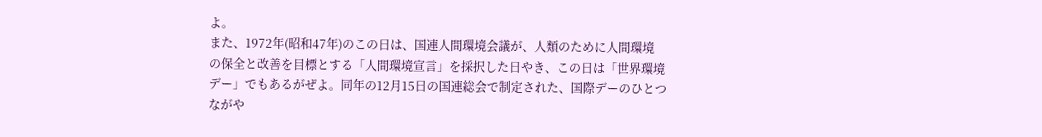よ。
また、1972年(昭和47年)のこの日は、国連人間環境会議が、人類のために人間環境
の保全と改善を目標とする「人間環境宣言」を採択した日やき、この日は「世界環境
デー」でもあるがぜよ。同年の12月15日の国連総会で制定された、国際デーのひとつ
ながや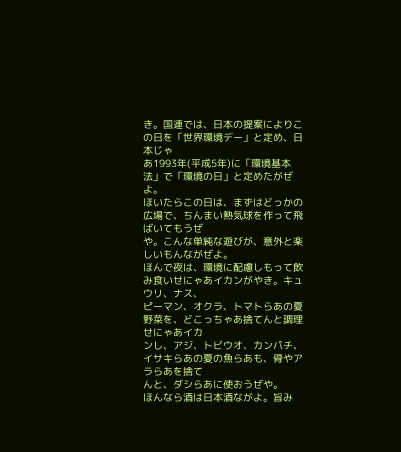き。国連では、日本の提案によりこの日を「世界環境デー」と定め、日本じゃ
あ1993年(平成5年)に「環境基本法」で「環境の日」と定めたがぜよ。
ほいたらこの日は、まずはどっかの広場で、ちんまい熱気球を作って飛ばいてもうぜ
や。こんな単純な遊びが、意外と楽しいもんながぜよ。
ほんで夜は、環境に配慮しもって飲み食いせにゃあイカンがやき。キュウリ、ナス、
ピーマン、オクラ、トマトらあの夏野菜を、どこっちゃあ捨てんと調理せにゃあイカ
ンし、アジ、トビウオ、カンパチ、イサキらあの夏の魚らあも、骨やアラらあを捨て
んと、ダシらあに使おうぜや。
ほんなら酒は日本酒ながよ。旨み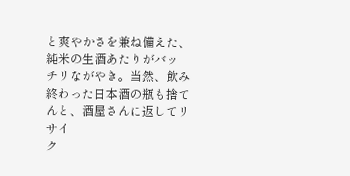と爽やかさを兼ね備えた、純米の生酒あたりがバッ
チリながやき。当然、飲み終わった日本酒の瓶も捨てんと、酒屋さんに返してリサイ
ク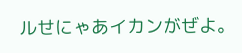ルせにゃあイカンがぜよ。